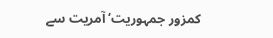کمزور جمہوریت‘ آمریت سے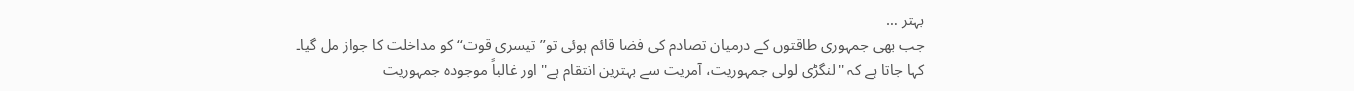بہتر …
جب بھی جمہوری طاقتوں کے درمیان تصادم کی فضا قائم ہوئی تو’’تیسری قوت‘‘ کو مداخلت کا جواز مل گیا۔
کہا جاتا ہے کہ ''لنگڑی لولی جمہوریت، آمریت سے بہترین انتقام ہے'' اور غالباً موجودہ جمہوریت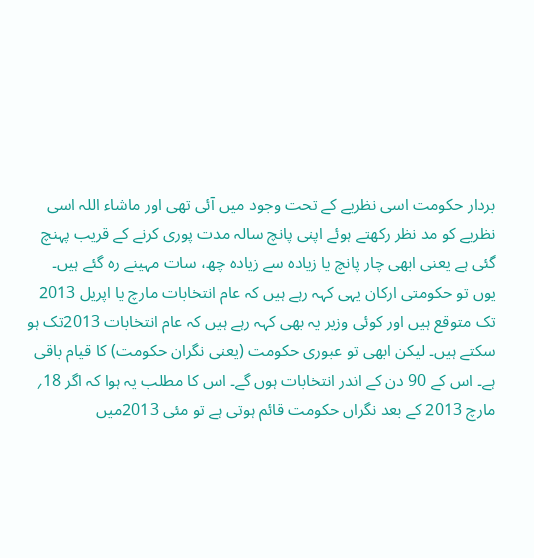بردار حکومت اسی نظریے کے تحت وجود میں آئی تھی اور ماشاء اللہ اسی نظریے کو مد نظر رکھتے ہوئے اپنی پانچ سالہ مدت پوری کرنے کے قریب پہنچ گئی ہے یعنی ابھی چار پانچ یا زیادہ سے زیادہ چھ، سات مہینے رہ گئے ہیں۔
یوں تو حکومتی ارکان یہی کہہ رہے ہیں کہ عام انتخابات مارچ یا اپریل 2013 تک متوقع ہیں اور کوئی وزیر یہ بھی کہہ رہے ہیں کہ عام انتخابات 2013تک ہو سکتے ہیں۔ لیکن ابھی تو عبوری حکومت (یعنی نگران حکومت) کا قیام باقی ہے۔ اس کے 90 دن کے اندر انتخابات ہوں گے۔ اس کا مطلب یہ ہوا کہ اگر 18؍ مارچ 2013 کے بعد نگراں حکومت قائم ہوتی ہے تو مئی 2013میں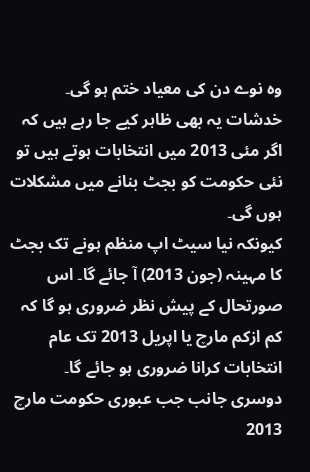وہ نوے دن کی معیاد ختم ہو گی۔ خدشات یہ بھی ظاہر کیے جا رہے ہیں کہ اگر مئی 2013 میں انتخابات ہوتے ہیں تو نئی حکومت کو بجٹ بنانے میں مشکلات ہوں گی۔
کیونکہ نیا سیٹ اپ منظم ہونے تک بجٹ کا مہینہ (جون 2013) آ جائے گا۔ اس صورتحال کے پیش نظر ضروری ہو گا کہ کم ازکم مارچ یا اپریل 2013 تک عام انتخابات کرانا ضروری ہو جائے گا۔ دوسری جانب جب عبوری حکومت مارچ 2013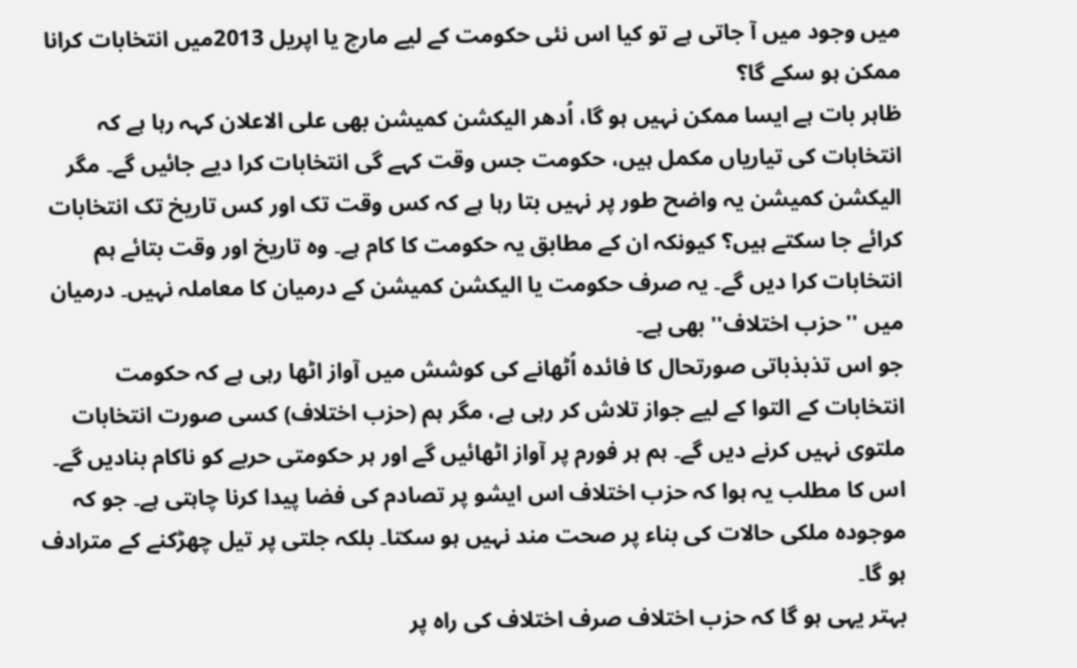میں وجود میں آ جاتی ہے تو کیا اس نئی حکومت کے لیے مارچ یا اپریل 2013میں انتخابات کرانا ممکن ہو سکے گا؟
ظاہر بات ہے ایسا ممکن نہیں ہو گا، اُدھر الیکشن کمیشن بھی علی الاعلان کہہ رہا ہے کہ انتخابات کی تیاریاں مکمل ہیں، حکومت جس وقت کہے گی انتخابات کرا دیے جائیں گے۔ مگر الیکشن کمیشن یہ واضح طور پر نہیں بتا رہا ہے کہ کس وقت تک اور کس تاریخ تک انتخابات کرائے جا سکتے ہیں؟ کیونکہ ان کے مطابق یہ حکومت کا کام ہے۔ وہ تاریخ اور وقت بتائے ہم انتخابات کرا دیں گے۔ یہ صرف حکومت یا الیکشن کمیشن کے درمیان کا معاملہ نہیں۔ درمیان میں ''حزب اختلاف'' بھی ہے۔
جو اس تذبذباتی صورتحال کا فائدہ اُٹھانے کی کوشش میں آواز اٹھا رہی ہے کہ حکومت انتخابات کے التوا کے لیے جواز تلاش کر رہی ہے، مگر ہم (حزب اختلاف) کسی صورت انتخابات ملتوی نہیں کرنے دیں گے۔ ہم ہر فورم پر آواز اٹھائیں گے اور ہر حکومتی حربے کو ناکام بنادیں گے۔ اس کا مطلب یہ ہوا کہ حزب اختلاف اس ایشو پر تصادم کی فضا پیدا کرنا چاہتی ہے۔ جو کہ موجودہ ملکی حالات کی بناء پر صحت مند نہیں ہو سکتا۔ بلکہ جلتی پر تیل چھڑکنے کے مترادف ہو گا۔
بہتر یہی ہو گا کہ حزب اختلاف صرف اختلاف کی راہ پر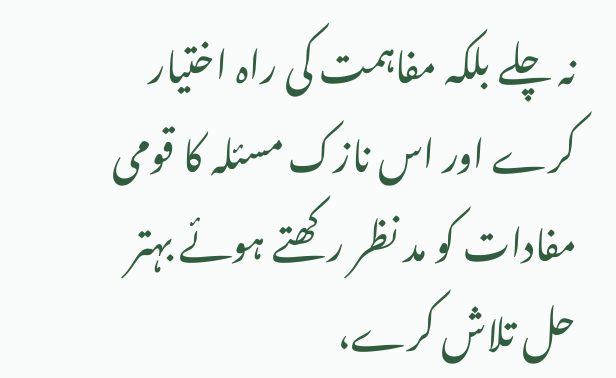نہ چلے بلکہ مفاہمت کی راہ اختیار کرے اور اس نازک مسئلہ کا قومی مفادات کو مد نظر رکھتے ہوئے بہتر حل تلاش کرے،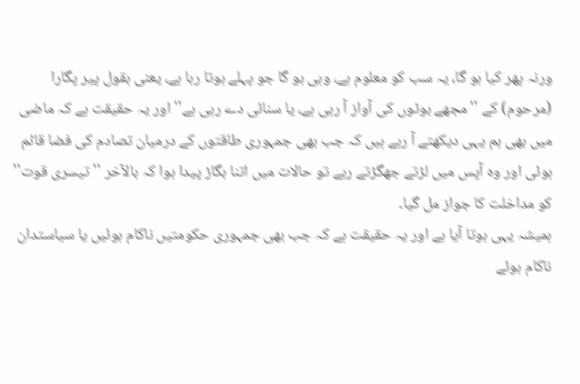ورنہ پھر کیا ہو گا، یہ سب کو معلوم ہے، وہی ہو گا جو پہلے ہوتا رہا ہے، یعنی بقول پیر پگارا (مرحوم) کے ''مجھے بوٹوں کی آواز آ رہی ہے، یا سنائی دے رہی ہے'' اور یہ حقیقت ہے کہ ماضی میں بھی ہم یہی دیکھتے آ رہے ہیں کہ جب بھی جمہوری طاقتوں کے درمیان تصادم کی فضا قائم ہوئی اور وہ آپس میں لڑتے جھگڑتے رہے تو حالات میں اتنا بگاڑ پیدا ہوا کہ بالآخر ''تیسری قوت'' کو مداخلت کا جواز مل گیا۔
ہمیشہ یہی ہوتا آیا ہے اور یہ حقیقت ہے کہ جب بھی جمہوری حکومتیں ناکام ہوئیں یا سیاستدان ناکام ہوئے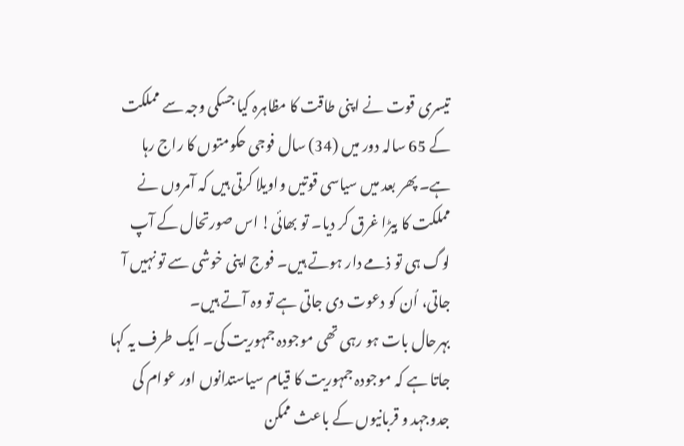تیسری قوت نے اپنی طاقت کا مظاہرہ کیا جسکی وجہ سے مملکت کے 65 سالہ دور میں (34) سال فوجی حکومتوں کا راج رہا ہے۔ پھر بعد میں سیاسی قوتیں واویلا کرتی ہیں کہ آمروں نے مملکت کا بیڑا غرق کر دیا۔ تو بھائی! اس صورتحال کے آپ لوگ ہی تو ذمے دار ہوتے ہیں۔ فوج اپنی خوشی سے تو نہیں آ جاتی، اُن کو دعوت دی جاتی ہے تو وہ آتے ہیں۔
بہرحال بات ہو رہی تھی موجودہ جمہوریت کی۔ ایک طرف یہ کہا جاتا ہے کہ موجودہ جمہوریت کا قیام سیاستدانوں اور عوام کی جدوجہد و قربانیوں کے باعث ممکن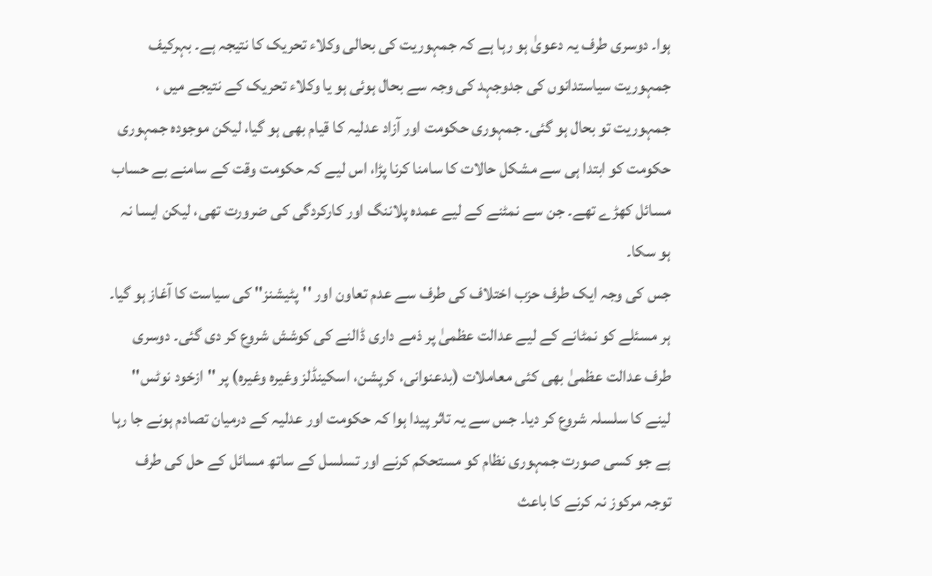ہوا۔ دوسری طرف یہ دعویٰ ہو رہا ہے کہ جمہوریت کی بحالی وکلاء تحریک کا نتیجہ ہے۔ بہرکیف جمہوریت سیاستدانوں کی جدوجہد کی وجہ سے بحال ہوئی ہو یا وکلاء تحریک کے نتیجے میں ، جمہوریت تو بحال ہو گئی۔ جمہوری حکومت اور آزاد عدلیہ کا قیام بھی ہو گیا، لیکن موجودہ جمہوری حکومت کو ابتدا ہی سے مشکل حالات کا سامنا کرنا پڑا، اس لیے کہ حکومت وقت کے سامنے بے حساب مسائل کھڑے تھے۔ جن سے نمٹنے کے لیے عمدہ پلاننگ اور کارکردگی کی ضرورت تھی، لیکن ایسا نہ ہو سکا۔
جس کی وجہ ایک طرف حزب اختلاف کی طرف سے عدم تعاون اور ''پٹیشنز'' کی سیاست کا آغاز ہو گیا۔ ہر مسئلے کو نمٹانے کے لیے عدالت عظمیٰ پر ذمے داری ڈالنے کی کوشش شروع کر دی گئی۔ دوسری طرف عدالت عظمیٰ بھی کئی معاملات (بدعنوانی، کرپشن، اسکینڈلز وغیرہ وغیرہ) پر ''ازخود نوٹس'' لینے کا سلسلہ شروع کر دیا۔ جس سے یہ تاثر پیدا ہوا کہ حکومت اور عدلیہ کے درمیان تصادم ہونے جا رہا ہے جو کسی صورت جمہوری نظام کو مستحکم کرنے اور تسلسل کے ساتھ مسائل کے حل کی طرف توجہ مرکوز نہ کرنے کا باعث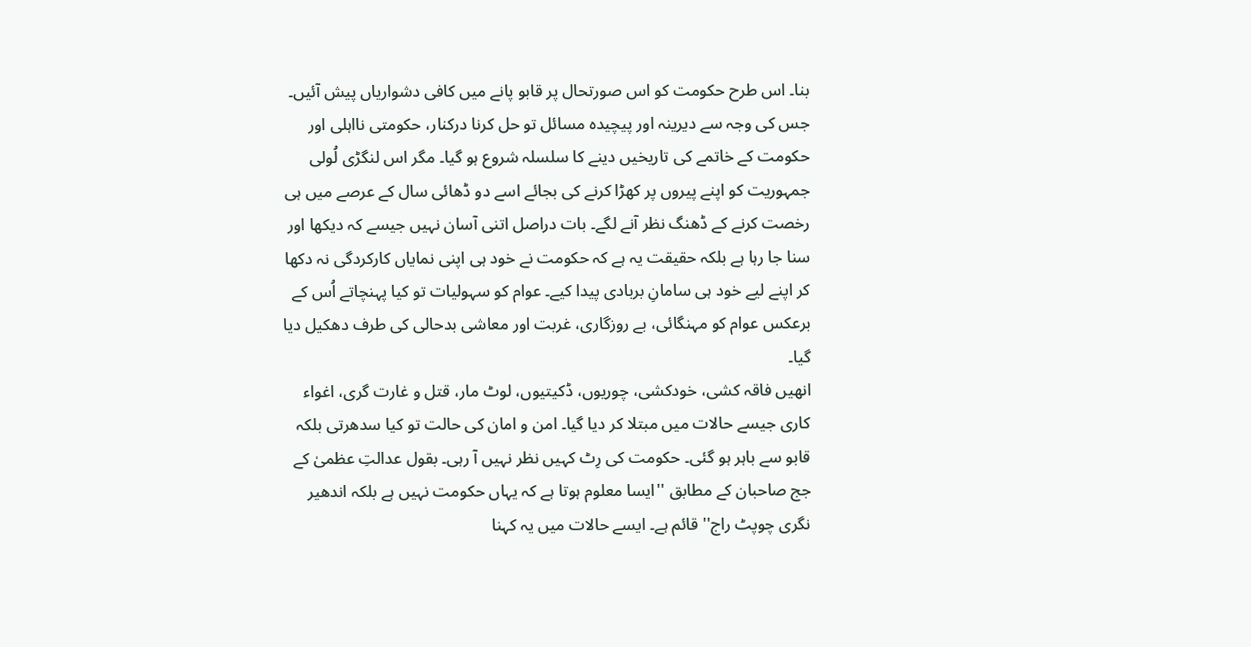بنا۔ اس طرح حکومت کو اس صورتحال پر قابو پانے میں کافی دشواریاں پیش آئیں۔
جس کی وجہ سے دیرینہ اور پیچیدہ مسائل تو حل کرنا درکنار، حکومتی نااہلی اور حکومت کے خاتمے کی تاریخیں دینے کا سلسلہ شروع ہو گیا۔ مگر اس لنگڑی لُولی جمہوریت کو اپنے پیروں پر کھڑا کرنے کی بجائے اسے دو ڈھائی سال کے عرصے میں ہی رخصت کرنے کے ڈھنگ نظر آنے لگے۔ بات دراصل اتنی آسان نہیں جیسے کہ دیکھا اور سنا جا رہا ہے بلکہ حقیقت یہ ہے کہ حکومت نے خود ہی اپنی نمایاں کارکردگی نہ دکھا کر اپنے لیے خود ہی سامانِ بربادی پیدا کیے۔ عوام کو سہولیات تو کیا پہنچاتے اُس کے برعکس عوام کو مہنگائی، بے روزگاری، غربت اور معاشی بدحالی کی طرف دھکیل دیا گیا۔
انھیں فاقہ کشی، خودکشی، چوریوں، ڈکیتیوں، لوٹ مار، قتل و غارت گری، اغواء کاری جیسے حالات میں مبتلا کر دیا گیا۔ امن و امان کی حالت تو کیا سدھرتی بلکہ قابو سے باہر ہو گئی۔ حکومت کی رِٹ کہیں نظر نہیں آ رہی۔ بقول عدالتِ عظمیٰ کے جج صاحبان کے مطابق ''ایسا معلوم ہوتا ہے کہ یہاں حکومت نہیں ہے بلکہ اندھیر نگری چوپٹ راج'' قائم ہے۔ ایسے حالات میں یہ کہنا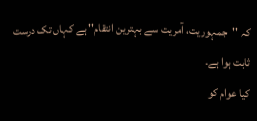کہ ''جمہوریت، آمریت سے بہترین انتقام'' ہے کہاں تک درست ثابت ہوا ہے۔
کیا عوام کو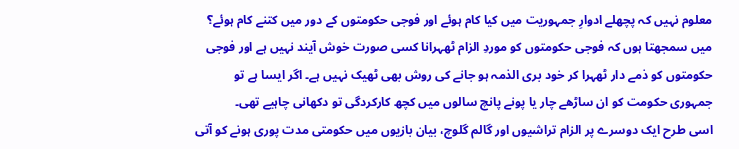معلوم نہیں کہ پچھلے ادوارِ جمہوریت میں کیا کام ہوئے اور فوجی حکومتوں کے دور میں کتنے کام ہوئے؟ میں سمجھتا ہوں کہ فوجی حکومتوں کو موردِ الزام ٹھہرانا کسی صورت خوش آیند نہیں ہے اور فوجی حکومتوں کو ذمے دار ٹھہرا کر خود بری الذمہ ہو جانے کی روش بھی ٹھیک نہیں ہے۔ اگر ایسا ہے تو جمہوری حکومت کو ان ساڑھے چار یا پونے پانچ سالوں میں کچھ کارکردگی تو دکھانی چاہیے تھی۔
اسی طرح ایک دوسرے پر الزام تراشیوں اور گالم گلوچ، بیان بازیوں میں حکومتی مدت پوری ہونے کو آتی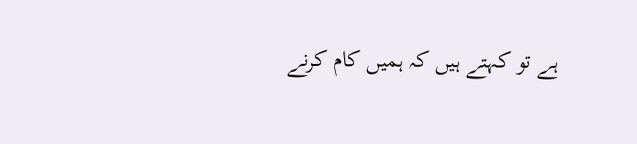ہے تو کہتے ہیں کہ ہمیں کام کرنے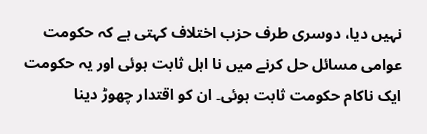نہیں دیا، دوسری طرف حزب اختلاف کہتی ہے کہ حکومت عوامی مسائل حل کرنے میں نا اہل ثابت ہوئی اور یہ حکومت ایک ناکام حکومت ثابت ہوئی۔ ان کو اقتدار چھوڑ دینا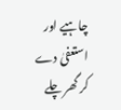چاہیے اور استعفیٰ دے کر گھر چلے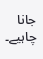جانا چاہیے۔